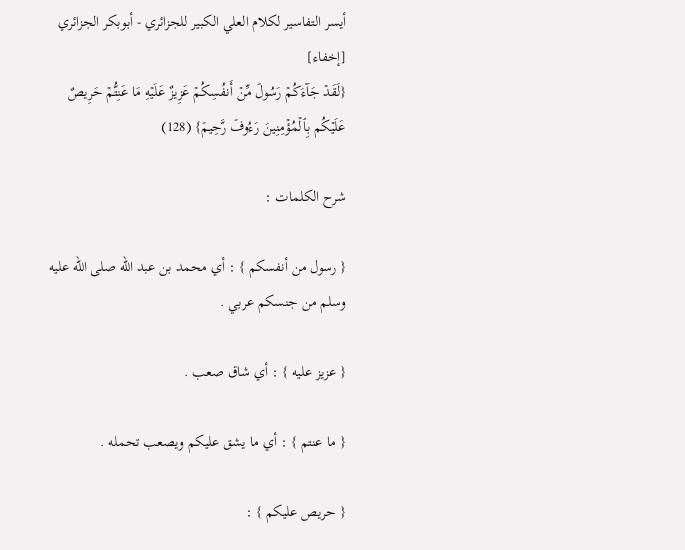أيسر التفاسير لكلام العلي الكبير للجزائري - أبوبكر الجزائري [إخفاء]
{لَقَدۡ جَآءَكُمۡ رَسُولٞ مِّنۡ أَنفُسِكُمۡ عَزِيزٌ عَلَيۡهِ مَا عَنِتُّمۡ حَرِيصٌ عَلَيۡكُم بِٱلۡمُؤۡمِنِينَ رَءُوفٞ رَّحِيمٞ} (128)

شرح الكلمات :

{ رسول من أنفسكم } : أي محمد بن عبد الله صلى الله عليه وسلم من جنسكم عربي .

{ عزيز عليه } : أي شاق صعب .

{ ما عنتم } : أي ما يشق عليكم ويصعب تحمله .

{ حريص عليكم } :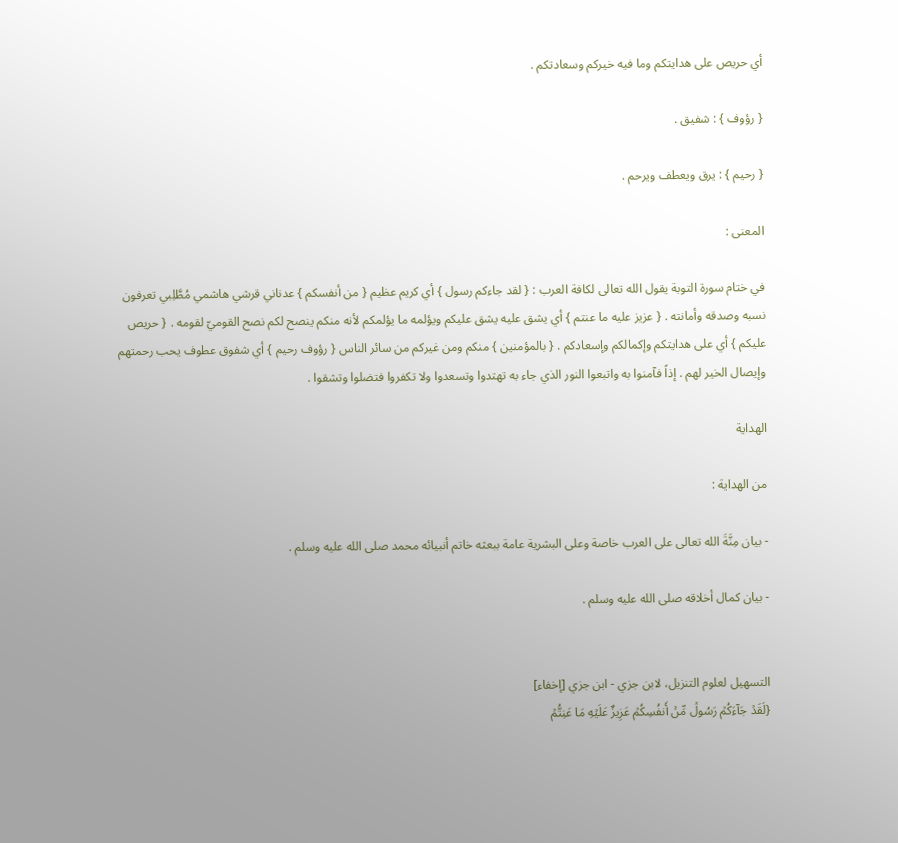أي حريص على هدايتكم وما فيه خيركم وسعادتكم .

{ رؤوف } : شفيق .

{ رحيم } : يرق ويعطف ويرحم .

المعنى :

في ختام سورة التوبة يقول الله تعالى لكافة العرب : { لقد جاءكم رسول } أي كريم عظيم { من أنفسكم } عدناني قرشي هاشمي مُطَّلِبي تعرفون نسبه وصدقه وأمانته . { عزيز عليه ما عنتم } أي يشق عليه يشق عليكم ويؤلمه ما يؤلمكم لأنه منكم ينصح لكم نصح القوميّ لقومه . { حريص عليكم } أي على هدايتكم وإكمالكم وإسعادكم . { بالمؤمنين } منكم ومن غيركم من سائر الناس { رؤوف رحيم } أي شفوق عطوف يحب رحمتهم وإيصال الخير لهم . إذاً فآمنوا به واتبعوا النور الذي جاء به تهتدوا وتسعدوا ولا تكفروا فتضلوا وتشقوا .

الهداية

من الهداية :

- بيان مِنَّةَ الله تعالى على العرب خاصة وعلى البشرية عامة ببعثه خاتم أنبيائه محمد صلى الله عليه وسلم .

- بيان كمال أخلاقه صلى الله عليه وسلم .


التسهيل لعلوم التنزيل، لابن جزي - ابن جزي [إخفاء]
{لَقَدۡ جَآءَكُمۡ رَسُولٞ مِّنۡ أَنفُسِكُمۡ عَزِيزٌ عَلَيۡهِ مَا عَنِتُّمۡ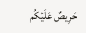حَرِيصٌ عَلَيۡكُم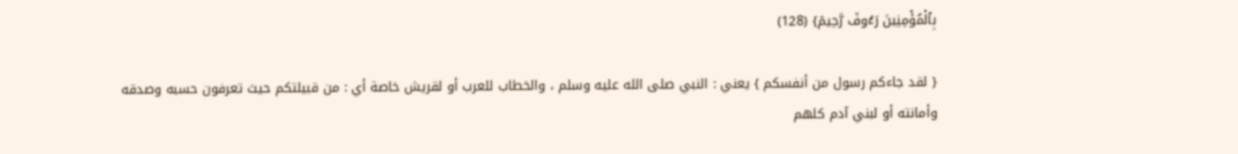بِٱلۡمُؤۡمِنِينَ رَءُوفٞ رَّحِيمٞ} (128)

{ لقد جاءكم رسول من أنفسكم } يعني : النبي صلى الله عليه وسلم ، والخطاب للعرب أو لقريش خاصة أي : من قبيلتكم حيث تعرفون حسبه وصدقه وأمانته أو لبني آدم كلهم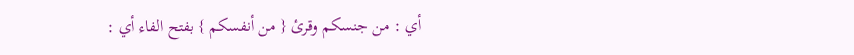أي : من جنسكم وقرئ { من أنفسكم } بفتح الفاء أي :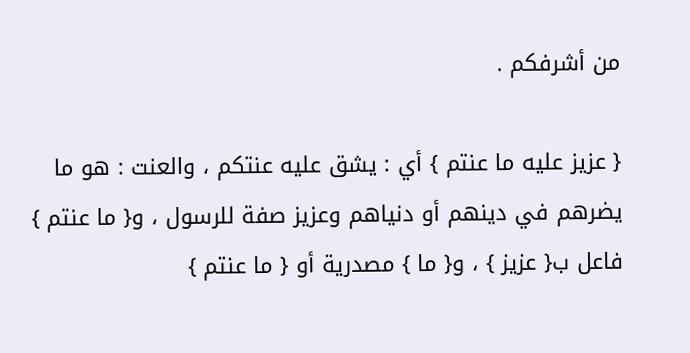من أشرفكم .

{ عزيز عليه ما عنتم } أي : يشق عليه عنتكم ، والعنت : هو ما يضرهم في دينهم أو دنياهم وعزيز صفة للرسول ، و{ ما عنتم } فاعل ب{ عزيز } ، و{ ما } مصدرية أو { ما عنتم }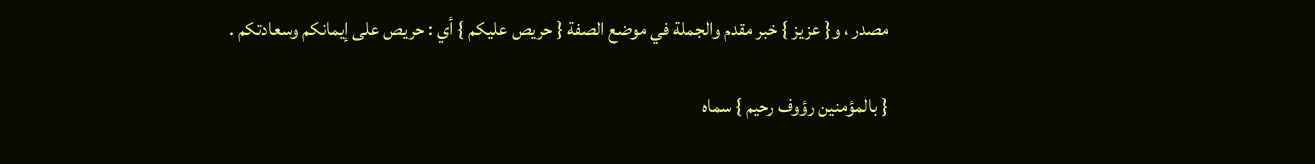مصدر ، و{ عزيز } خبر مقدم والجملة في موضع الصفة { حريص عليكم } أي : حريص على إيمانكم وسعادتكم .

{ بالمؤمنين رؤوف رحيم } سماه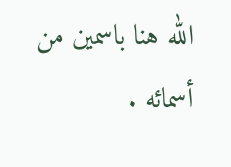الله هنا باسمين من أسمائه .